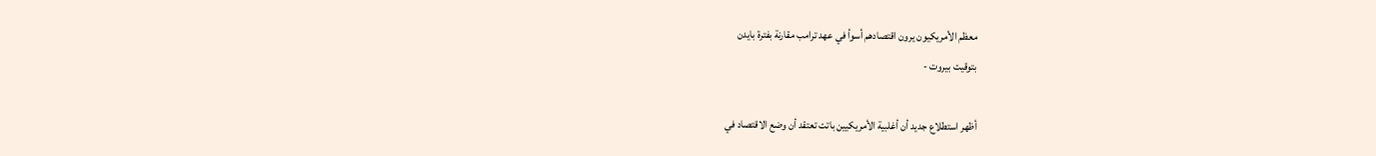معظم الأمريكيون يرون اقتصادهم أسوأ في عهد ترامب مقارنة بفترة بايدن
بتوقيت بيروت -

أظهر استطلاع جديد أن أغلبية الأمريكيين باتت تعتقد أن وضع الاقتصاد في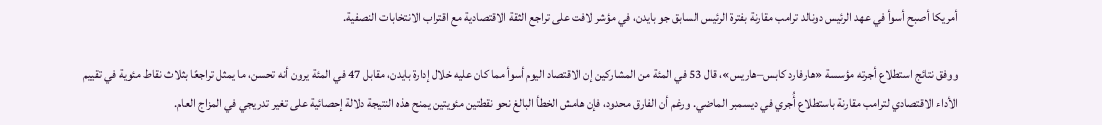أمريكا أصبح أسوأ في عهد الرئيس دونالد ترامب مقارنة بفترة الرئيس السابق جو بايدن، في مؤشر لافت على تراجع الثقة الاقتصادية مع اقتراب الانتخابات النصفية.

ووفق نتائج استطلاع أجرته مؤسسة «هارفارد كابس–هاريس»، قال 53 في المئة من المشاركين إن الاقتصاد اليوم أسوأ مما كان عليه خلال إدارة بايدن، مقابل 47 في المئة يرون أنه تحسن، ما يمثل تراجعًا بثلاث نقاط مئوية في تقييم الأداء الاقتصادي لترامب مقارنة باستطلاع أُجري في ديسمبر الماضي. ورغم أن الفارق محدود، فإن هامش الخطأ البالغ نحو نقطتين مئويتين يمنح هذه النتيجة دلالة إحصائية على تغير تدريجي في المزاج العام.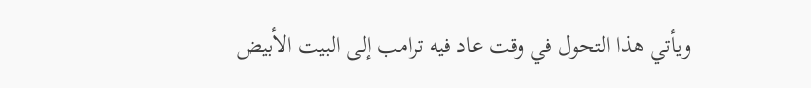ويأتي هذا التحول في وقت عاد فيه ترامب إلى البيت الأبيض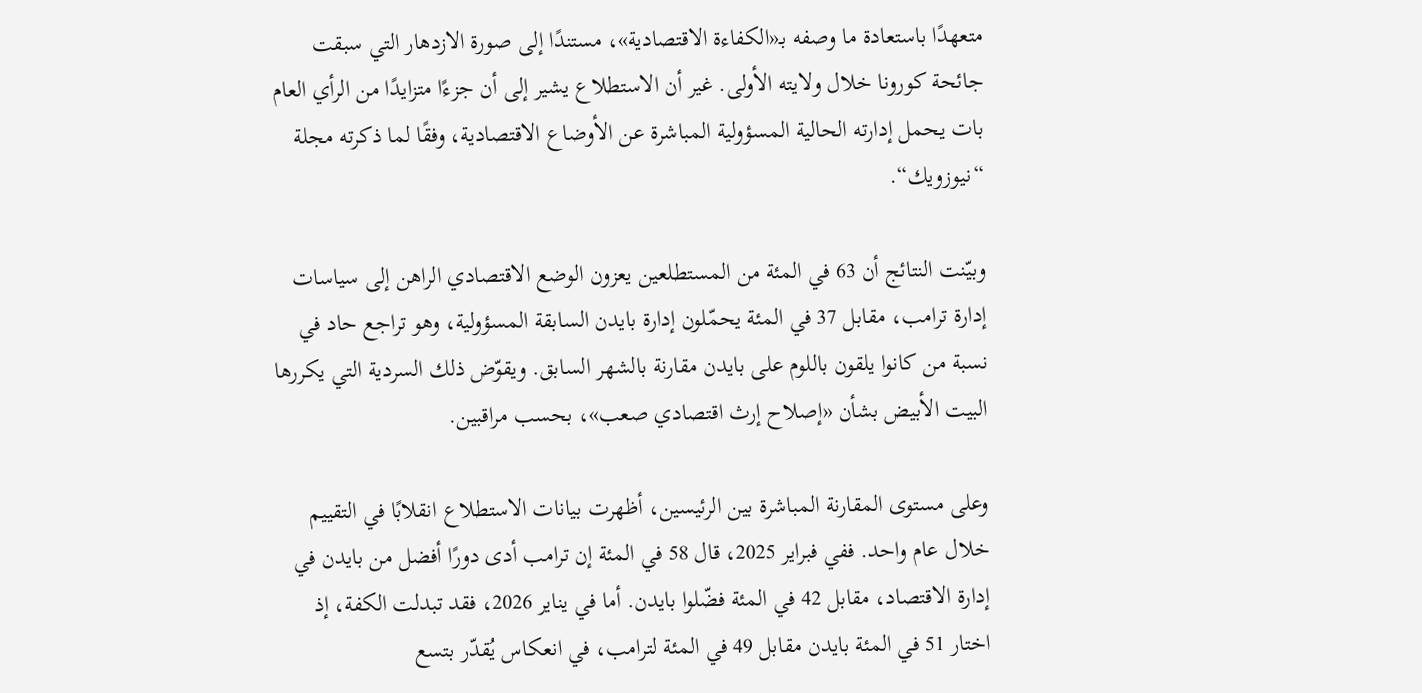متعهدًا باستعادة ما وصفه بـ«الكفاءة الاقتصادية»، مستندًا إلى صورة الازدهار التي سبقت جائحة كورونا خلال ولايته الأولى. غير أن الاستطلاع يشير إلى أن جزءًا متزايدًا من الرأي العام بات يحمل إدارته الحالية المسؤولية المباشرة عن الأوضاع الاقتصادية، وفقًا لما ذكرته مجلة “نيوزويك“.

وبيّنت النتائج أن 63 في المئة من المستطلعين يعزون الوضع الاقتصادي الراهن إلى سياسات إدارة ترامب، مقابل 37 في المئة يحمّلون إدارة بايدن السابقة المسؤولية، وهو تراجع حاد في نسبة من كانوا يلقون باللوم على بايدن مقارنة بالشهر السابق. ويقوّض ذلك السردية التي يكررها البيت الأبيض بشأن «إصلاح إرث اقتصادي صعب»، بحسب مراقبين.

وعلى مستوى المقارنة المباشرة بين الرئيسين، أظهرت بيانات الاستطلاع انقلابًا في التقييم خلال عام واحد. ففي فبراير 2025، قال 58 في المئة إن ترامب أدى دورًا أفضل من بايدن في إدارة الاقتصاد، مقابل 42 في المئة فضّلوا بايدن. أما في يناير 2026، فقد تبدلت الكفة، إذ اختار 51 في المئة بايدن مقابل 49 في المئة لترامب، في انعكاس يُقدّر بتسع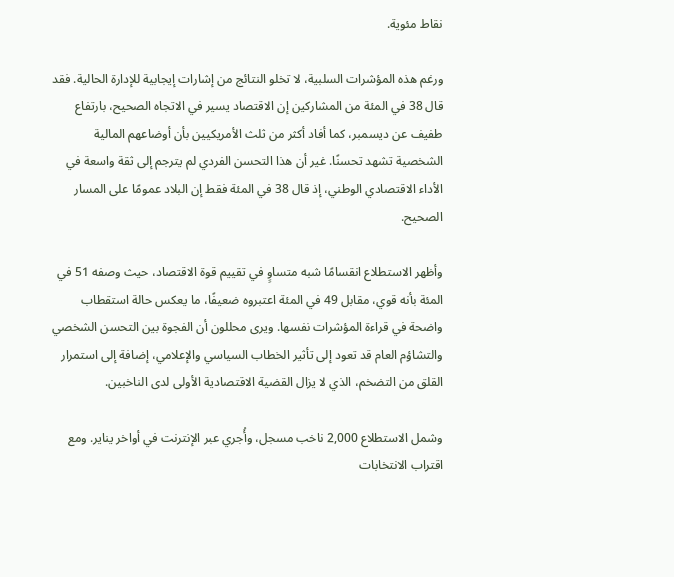نقاط مئوية.

ورغم هذه المؤشرات السلبية، لا تخلو النتائج من إشارات إيجابية للإدارة الحالية. فقد قال 38 في المئة من المشاركين إن الاقتصاد يسير في الاتجاه الصحيح، بارتفاع طفيف عن ديسمبر، كما أفاد أكثر من ثلث الأمريكيين بأن أوضاعهم المالية الشخصية تشهد تحسنًا. غير أن هذا التحسن الفردي لم يترجم إلى ثقة واسعة في الأداء الاقتصادي الوطني، إذ قال 38 في المئة فقط إن البلاد عمومًا على المسار الصحيح.

وأظهر الاستطلاع انقسامًا شبه متساوٍ في تقييم قوة الاقتصاد، حيث وصفه 51 في المئة بأنه قوي، مقابل 49 في المئة اعتبروه ضعيفًا، ما يعكس حالة استقطاب واضحة في قراءة المؤشرات نفسها. ويرى محللون أن الفجوة بين التحسن الشخصي والتشاؤم العام قد تعود إلى تأثير الخطاب السياسي والإعلامي، إضافة إلى استمرار القلق من التضخم، الذي لا يزال القضية الاقتصادية الأولى لدى الناخبين.

وشمل الاستطلاع 2,000 ناخب مسجل، وأُجري عبر الإنترنت في أواخر يناير. ومع اقتراب الانتخابات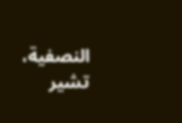النصفية، تشير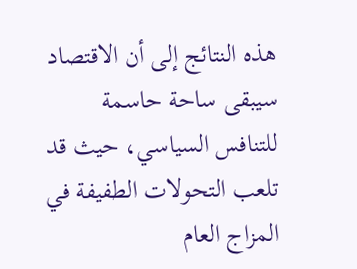هذه النتائج إلى أن الاقتصاد سيبقى ساحة حاسمة للتنافس السياسي، حيث قد تلعب التحولات الطفيفة في المزاج العام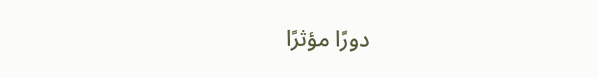دورًا مؤثرًا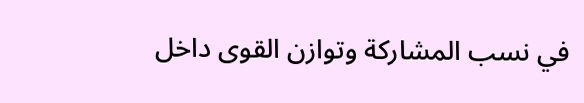في نسب المشاركة وتوازن القوى داخل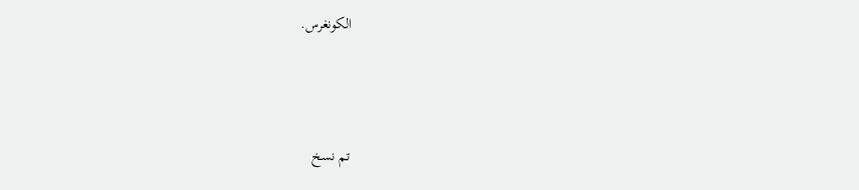الكونغرس.



تم نسخ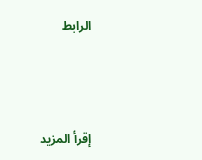الرابط



إقرأ المزيد